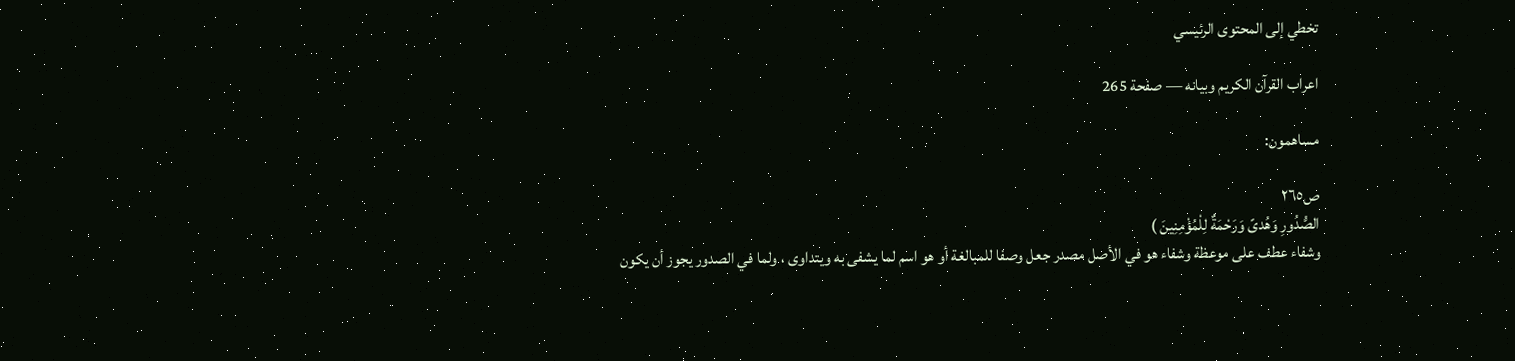تخطي إلى المحتوى الرئيسي

اعراب القرآن الكريم وبيانه — صفحة 265

مساهمون:

ص٢٦٥
الصُّدُورِ وَهُدىً وَرَحْمَةٌ لِلْمُؤْمِنِينَ )
وشفاء عطف على موعظة وشفاء هو في الأصل مصدر جعل وصفا للمبالغة أو هو اسم لما يشفى به ويتداوى ، ولما في الصدور يجوز أن يكون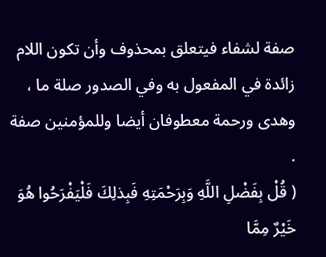صفة لشفاء فيتعلق بمحذوف وأن تكون اللام زائدة في المفعول به وفي الصدور صلة ما ، وهدى ورحمة معطوفان أيضا وللمؤمنين صفة .
( قُلْ بِفَضْلِ اللَّهِ وَبِرَحْمَتِهِ فَبِذلِكَ فَلْيَفْرَحُوا هُوَ خَيْرٌ مِمَّا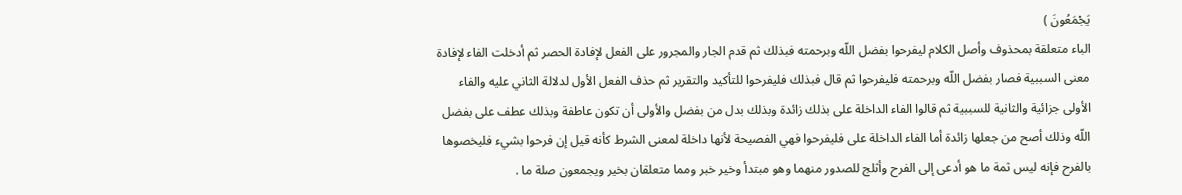يَجْمَعُونَ )
الباء متعلقة بمحذوف وأصل الكلام ليفرحوا بفضل اللّه وبرحمته فبذلك ثم قدم الجار والمجرور على الفعل لإفادة الحصر ثم أدخلت الفاء لإفادة معنى السببية فصار بفضل اللّه وبرحمته فليفرحوا ثم قال فبذلك فليفرحوا للتأكيد والتقرير ثم حذف الفعل الأول لدلالة الثاني عليه والفاء الأولى جزائية والثانية للسببية ثم قالوا الفاء الداخلة على بذلك زائدة وبذلك بدل من بفضل والأولى أن تكون عاطفة وبذلك عطف على بفضل اللّه وذلك أصح من جعلها زائدة أما الفاء الداخلة على فليفرحوا فهي الفصيحة لأنها داخلة لمعنى الشرط كأنه قيل إن فرحوا بشيء فليخصوها بالفرح فإنه ليس ثمة ما هو أدعى إلى الفرح وأثلج للصدور منهما وهو مبتدأ وخير خبر ومما متعلقان بخير ويجمعون صلة ما .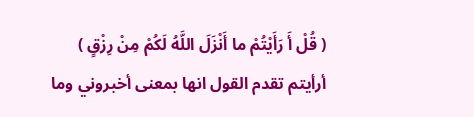( قُلْ أَ رَأَيْتُمْ ما أَنْزَلَ اللَّهُ لَكُمْ مِنْ رِزْقٍ )
أرأيتم تقدم القول انها بمعنى أخبروني وما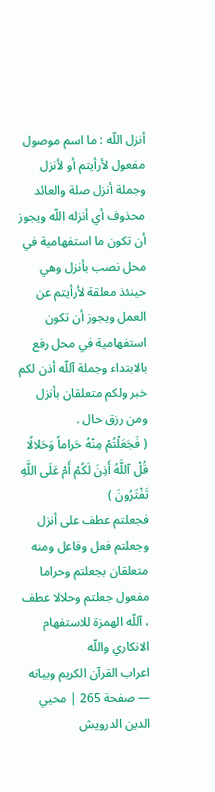أنزل اللّه : ما اسم موصول مفعول لأرأيتم أو لأنزل وجملة أنزل صلة والعائد محذوف أي أنزله اللّه ويجوز أن تكون ما استفهامية في محل نصب بأنزل وهي حينئذ معلقة لأرأيتم عن العمل ويجوز أن تكون استفهامية في محل رفع بالابتداء وجملة آللّه أذن لكم خبر ولكم متعلقان بأنزل ومن رزق حال .
( فَجَعَلْتُمْ مِنْهُ حَراماً وَحَلالًا قُلْ آللَّهُ أَذِنَ لَكُمْ أَمْ عَلَى اللَّهِ تَفْتَرُونَ )
فجعلتم عطف على أنزل وجعلتم فعل وفاعل ومنه متعلقان بجعلتم وحراما مفعول جعلتم وحلالا عطف ، آللّه الهمزة للاستفهام الانكاري واللّه
اعراب القرآن الكريم وبيانه — صفحة 265 | محيي الدين الدرويش